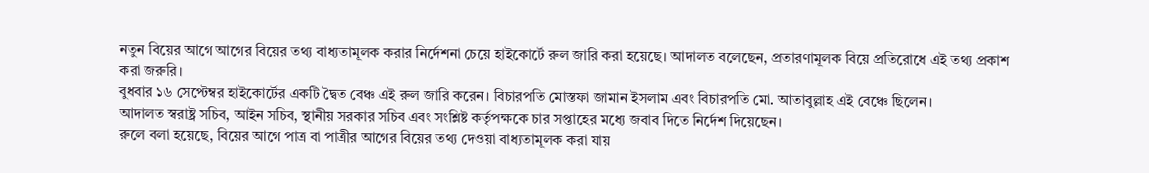নতুন বিয়ের আগে আগের বিয়ের তথ্য বাধ্যতামূলক করার নির্দেশনা চেয়ে হাইকোর্টে রুল জারি করা হয়েছে। আদালত বলেছেন, প্রতারণামূলক বিয়ে প্রতিরোধে এই তথ্য প্রকাশ করা জরুরি।
বুধবার ১৬ সেপ্টেম্বর হাইকোর্টের একটি দ্বৈত বেঞ্চ এই রুল জারি করেন। বিচারপতি মোস্তফা জামান ইসলাম এবং বিচারপতি মো. আতাবুল্লাহ এই বেঞ্চে ছিলেন।
আদালত স্বরাষ্ট্র সচিব, আইন সচিব, স্থানীয় সরকার সচিব এবং সংশ্লিষ্ট কর্তৃপক্ষকে চার সপ্তাহের মধ্যে জবাব দিতে নির্দেশ দিয়েছেন।
রুলে বলা হয়েছে, বিয়ের আগে পাত্র বা পাত্রীর আগের বিয়ের তথ্য দেওয়া বাধ্যতামূলক করা যায়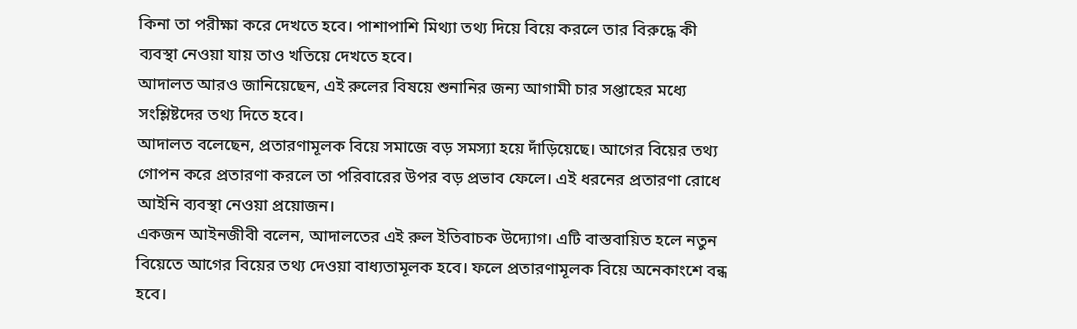কিনা তা পরীক্ষা করে দেখতে হবে। পাশাপাশি মিথ্যা তথ্য দিয়ে বিয়ে করলে তার বিরুদ্ধে কী ব্যবস্থা নেওয়া যায় তাও খতিয়ে দেখতে হবে।
আদালত আরও জানিয়েছেন, এই রুলের বিষয়ে শুনানির জন্য আগামী চার সপ্তাহের মধ্যে সংশ্লিষ্টদের তথ্য দিতে হবে।
আদালত বলেছেন, প্রতারণামূলক বিয়ে সমাজে বড় সমস্যা হয়ে দাঁড়িয়েছে। আগের বিয়ের তথ্য গোপন করে প্রতারণা করলে তা পরিবারের উপর বড় প্রভাব ফেলে। এই ধরনের প্রতারণা রোধে আইনি ব্যবস্থা নেওয়া প্রয়োজন।
একজন আইনজীবী বলেন, আদালতের এই রুল ইতিবাচক উদ্যোগ। এটি বাস্তবায়িত হলে নতুন বিয়েতে আগের বিয়ের তথ্য দেওয়া বাধ্যতামূলক হবে। ফলে প্রতারণামূলক বিয়ে অনেকাংশে বন্ধ হবে।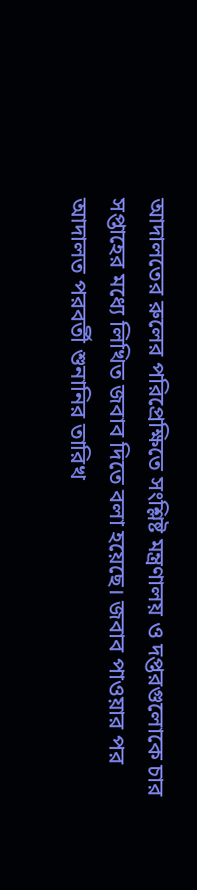আদালতের রুলের পরিপ্রেক্ষিতে সংশ্লিষ্ট মন্ত্রণালয় ও দপ্তরগুলোকে চার সপ্তাহের মধ্যে লিখিত জবাব দিতে বলা হয়েছে। জবাব পাওয়ার পর আদালত পরবর্তী শুনানির তারিখ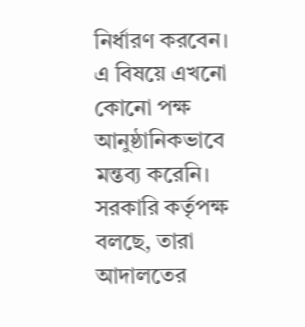নির্ধারণ করবেন।
এ বিষয়ে এখনো কোনো পক্ষ আনুষ্ঠানিকভাবে মন্তব্য করেনি। সরকারি কর্তৃপক্ষ বলছে, তারা আদালতের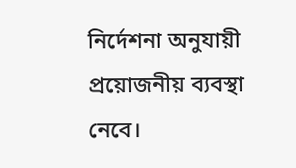নির্দেশনা অনুযায়ী প্রয়োজনীয় ব্যবস্থা নেবে।